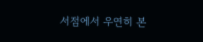서점에서 우연히 본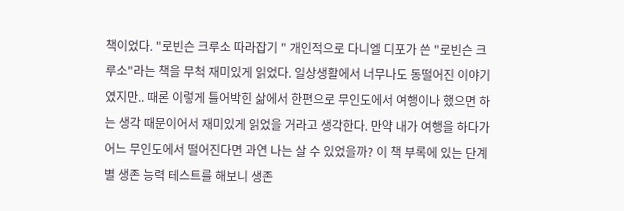책이었다. "로빈슨 크루소 따라잡기 " 개인적으로 다니엘 디포가 쓴 "로빈슨 크루소"라는 책을 무척 재미있게 읽었다. 일상생활에서 너무나도 동떨어진 이야기였지만.. 때론 이렇게 틀어박힌 삶에서 한편으로 무인도에서 여행이나 했으면 하는 생각 때문이어서 재미있게 읽었을 거라고 생각한다. 만약 내가 여행을 하다가 어느 무인도에서 떨어진다면 과연 나는 살 수 있었을까? 이 책 부록에 있는 단계별 생존 능력 테스트를 해보니 생존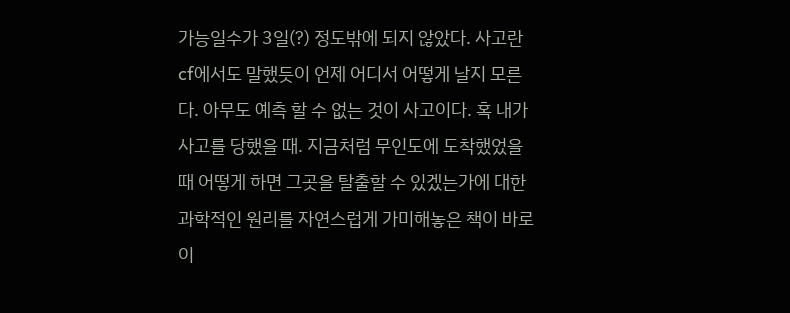가능일수가 3일(?) 정도밖에 되지 않았다. 사고란 cf에서도 말했듯이 언제 어디서 어떻게 날지 모른다. 아무도 예측 할 수 없는 것이 사고이다. 혹 내가 사고를 당했을 때. 지금처럼 무인도에 도착했었을 때 어떻게 하면 그곳을 탈출할 수 있겠는가에 대한 과학적인 원리를 자연스럽게 가미해놓은 책이 바로 이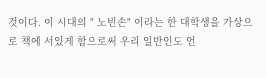것이다. 이 시대의 " 노빈손" 이라는 한 대학생을 가상으로 책에 서있게 함으로써 우리 일반인도 언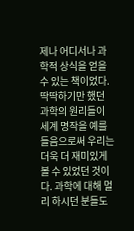제나 어디서나 과학적 상식을 얻을 수 있는 책이었다. 딱딱하기만 했던 과학의 원리들이 세계 명작을 예를 들음으로써 우리는 더욱 더 재미있게 볼 수 있었던 것이다. 과학에 대해 멀리 하시던 분들도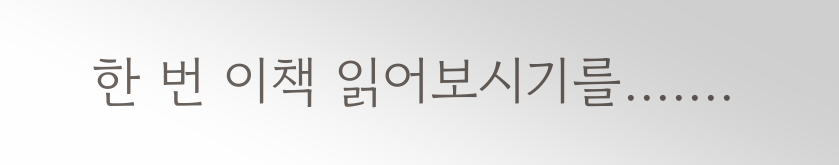한 번 이책 읽어보시기를.......